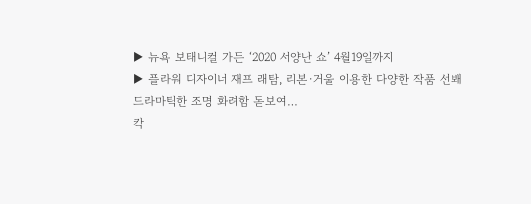▶ 뉴욕 보태니컬 가든 ‘2020 서양난 쇼’ 4월19일까지
▶ 플라워 디자이너 재프 래탐, 리본·거울 이용한 다양한 작품 선봬
드라마틱한 조명 화려함 돋보여…
칵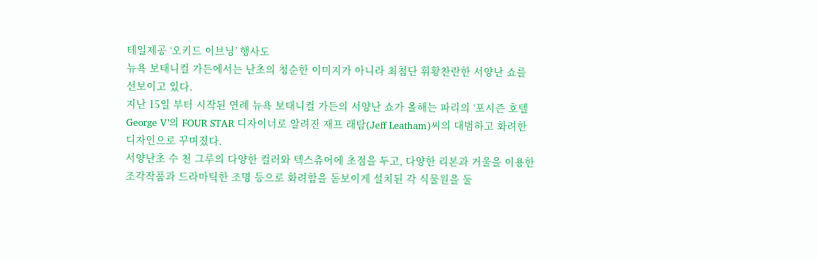테일제공 ‘오키드 이브닝’ 행사도
뉴욕 보태니컬 가든에서는 난초의 청순한 이미지가 아니라 최첨단 휘황찬란한 서양난 쇼를 선보이고 있다.
지난 15일 부터 시작된 연례 뉴욕 보태니컬 가든의 서양난 쇼가 올해는 파리의 ‘포시즌 호텔 George V’의 FOUR STAR 디자이너로 알려진 재프 래탐(Jeff Leatham)씨의 대범하고 화려한 디자인으로 꾸며졌다.
서양난초 수 천 그루의 다양한 컬러와 텍스츄어에 초점을 두고, 다양한 리본과 거울을 이용한 조각작품과 드라마틱한 조명 등으로 화려함을 돋보이게 설치된 각 식물원을 둘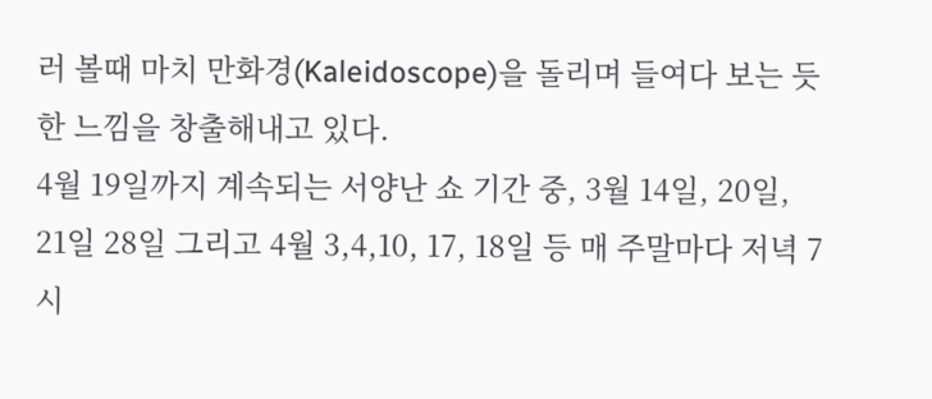러 볼때 마치 만화경(Kaleidoscope)을 돌리며 들여다 보는 듯한 느낌을 창출해내고 있다.
4월 19일까지 계속되는 서양난 쇼 기간 중, 3월 14일, 20일, 21일 28일 그리고 4월 3,4,10, 17, 18일 등 매 주말마다 저녁 7시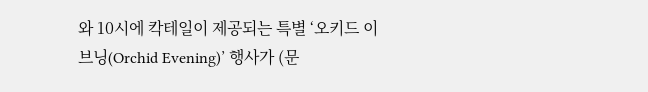와 10시에 칵테일이 제공되는 특별 ‘오키드 이브닝(Orchid Evening)’ 행사가 (문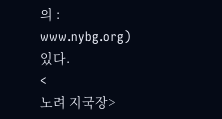의 : www.nybg.org) 있다.
<
노려 지국장>